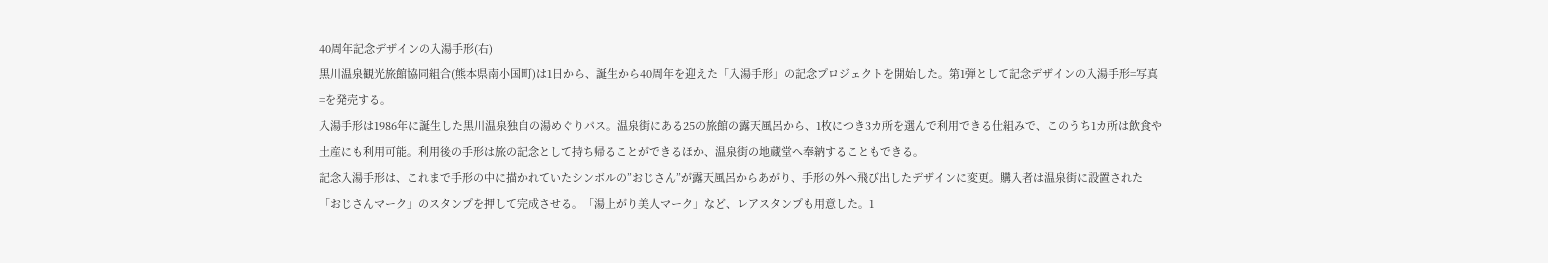40周年記念デザインの入湯手形(右)
黒川温泉観光旅館協同組合(熊本県南小国町)は1日から、誕生から40周年を迎えた「入湯手形」の記念プロジェクトを開始した。第1弾として記念デザインの入湯手形=写真=を発売する。
入湯手形は1986年に誕生した黒川温泉独自の湯めぐりパス。温泉街にある25の旅館の露天風呂から、1枚につき3カ所を選んで利用できる仕組みで、このうち1カ所は飲食や土産にも利用可能。利用後の手形は旅の記念として持ち帰ることができるほか、温泉街の地蔵堂へ奉納することもできる。
記念入湯手形は、これまで手形の中に描かれていたシンボルの”おじさん”が露天風呂からあがり、手形の外へ飛び出したデザインに変更。購入者は温泉街に設置された「おじさんマーク」のスタンプを押して完成させる。「湯上がり美人マーク」など、レアスタンプも用意した。1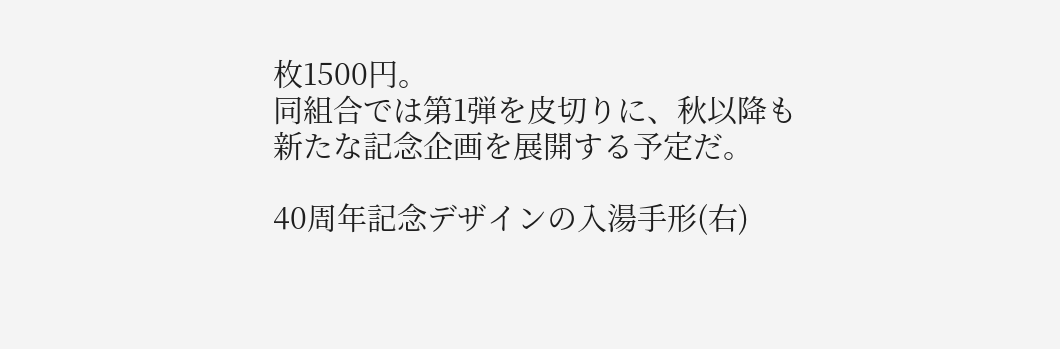枚1500円。
同組合では第1弾を皮切りに、秋以降も新たな記念企画を展開する予定だ。

40周年記念デザインの入湯手形(右)